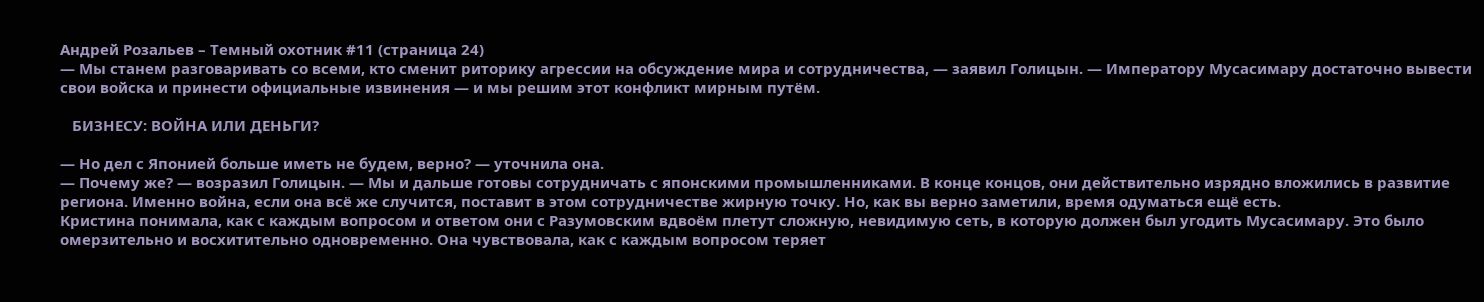Андрей Розальев – Темный охотник #11 (страница 24)
— Мы станем разговаривать со всеми, кто сменит риторику агрессии на обсуждение мира и сотрудничества, — заявил Голицын. — Императору Мусасимару достаточно вывести свои войска и принести официальные извинения — и мы решим этот конфликт мирным путём.

   БИЗНЕСУ: ВОЙНА ИЛИ ДЕНЬГИ?

— Но дел с Японией больше иметь не будем, верно? — уточнила она.
— Почему же? — возразил Голицын. — Мы и дальше готовы сотрудничать с японскими промышленниками. В конце концов, они действительно изрядно вложились в развитие региона. Именно война, если она всё же случится, поставит в этом сотрудничестве жирную точку. Но, как вы верно заметили, время одуматься ещё есть.
Кристина понимала, как с каждым вопросом и ответом они с Разумовским вдвоём плетут сложную, невидимую сеть, в которую должен был угодить Мусасимару. Это было омерзительно и восхитительно одновременно. Она чувствовала, как с каждым вопросом теряет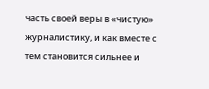часть своей веры в «чистую» журналистику, и как вместе с тем становится сильнее и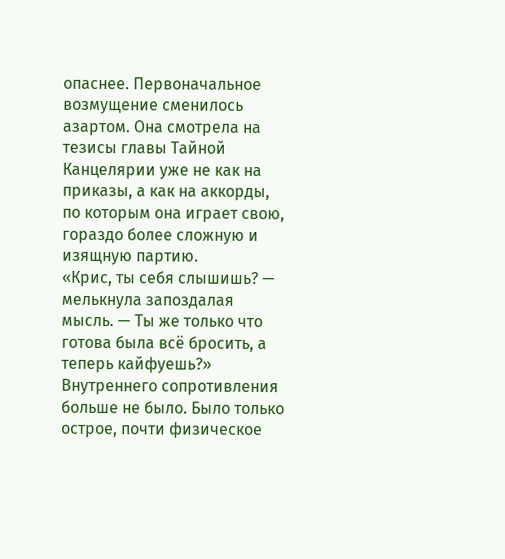опаснее. Первоначальное возмущение сменилось азартом. Она смотрела на тезисы главы Тайной Канцелярии уже не как на приказы, а как на аккорды, по которым она играет свою, гораздо более сложную и изящную партию.
«Крис, ты себя слышишь? — мелькнула запоздалая мысль. — Ты же только что готова была всё бросить, а теперь кайфуешь?»
Внутреннего сопротивления больше не было. Было только острое, почти физическое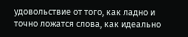удовольствие от того, как ладно и точно ложатся слова, как идеально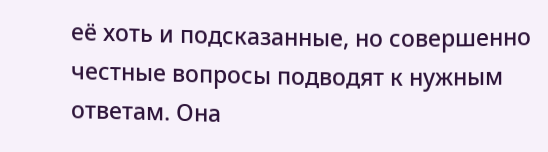её хоть и подсказанные, но совершенно честные вопросы подводят к нужным ответам. Она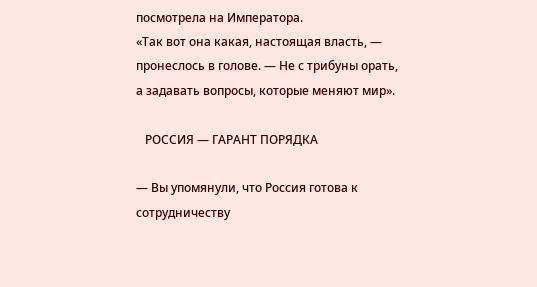посмотрела на Императора.
«Так вот она какая, настоящая власть, — пронеслось в голове. — Не с трибуны орать, а задавать вопросы, которые меняют мир».

   РОССИЯ — ГАРАНТ ПОРЯДКА

— Вы упомянули, что Россия готова к сотрудничеству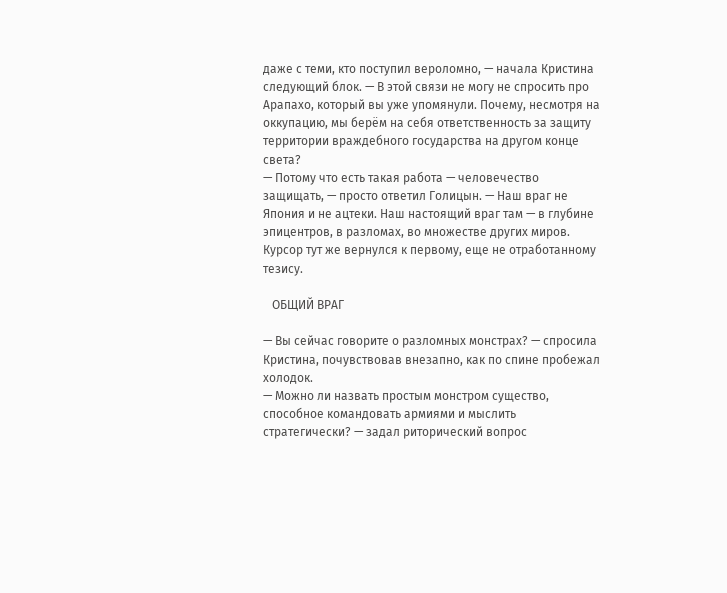даже с теми, кто поступил вероломно, — начала Кристина следующий блок. — В этой связи не могу не спросить про Арапахо, который вы уже упомянули. Почему, несмотря на оккупацию, мы берём на себя ответственность за защиту территории враждебного государства на другом конце света?
— Потому что есть такая работа — человечество защищать, — просто ответил Голицын. — Наш враг не Япония и не ацтеки. Наш настоящий враг там — в глубине эпицентров, в разломах, во множестве других миров.
Курсор тут же вернулся к первому, еще не отработанному тезису.

   ОБЩИЙ ВРАГ

— Вы сейчас говорите о разломных монстрах? — спросила Кристина, почувствовав внезапно, как по спине пробежал холодок.
— Можно ли назвать простым монстром существо, способное командовать армиями и мыслить стратегически? — задал риторический вопрос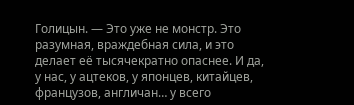Голицын. — Это уже не монстр. Это разумная, враждебная сила, и это делает её тысячекратно опаснее. И да, у нас, у ацтеков, у японцев, китайцев, французов, англичан… у всего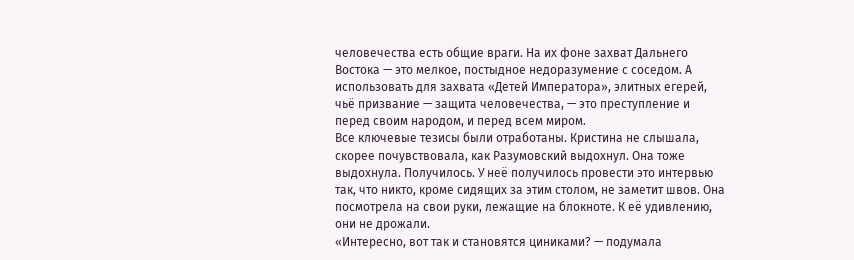человечества есть общие враги. На их фоне захват Дальнего Востока — это мелкое, постыдное недоразумение с соседом. А использовать для захвата «Детей Императора», элитных егерей, чьё призвание — защита человечества, — это преступление и перед своим народом, и перед всем миром.
Все ключевые тезисы были отработаны. Кристина не слышала, скорее почувствовала, как Разумовский выдохнул. Она тоже выдохнула. Получилось. У неё получилось провести это интервью так, что никто, кроме сидящих за этим столом, не заметит швов. Она посмотрела на свои руки, лежащие на блокноте. К её удивлению, они не дрожали.
«Интересно, вот так и становятся циниками? — подумала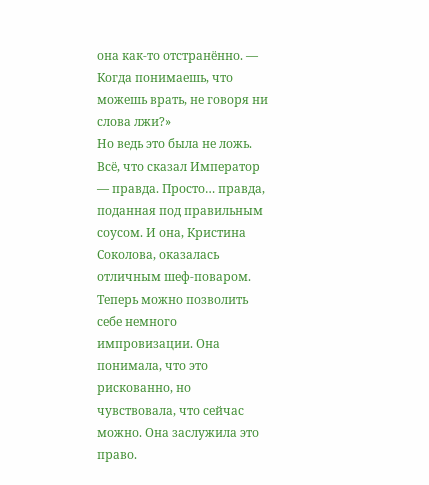она как-то отстранённо. — Когда понимаешь, что можешь врать, не говоря ни слова лжи?»
Но ведь это была не ложь. Всё, что сказал Император — правда. Просто… правда, поданная под правильным соусом. И она, Кристина Соколова, оказалась отличным шеф-поваром. Теперь можно позволить себе немного импровизации. Она понимала, что это рискованно, но чувствовала, что сейчас можно. Она заслужила это право.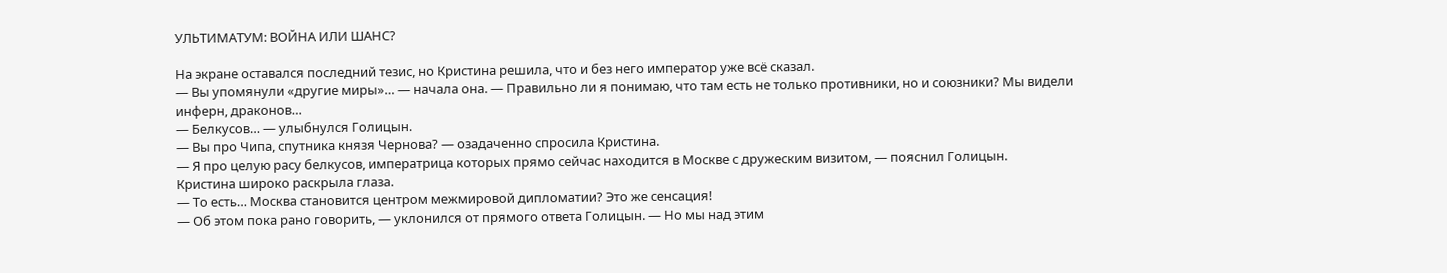УЛЬТИМАТУМ: ВОЙНА ИЛИ ШАНС?

На экране оставался последний тезис, но Кристина решила, что и без него император уже всё сказал.
— Вы упомянули «другие миры»… — начала она. — Правильно ли я понимаю, что там есть не только противники, но и союзники? Мы видели инферн, драконов…
— Белкусов… — улыбнулся Голицын.
— Вы про Чипа, спутника князя Чернова? — озадаченно спросила Кристина.
— Я про целую расу белкусов, императрица которых прямо сейчас находится в Москве с дружеским визитом, — пояснил Голицын.
Кристина широко раскрыла глаза.
— То есть… Москва становится центром межмировой дипломатии? Это же сенсация!
— Об этом пока рано говорить, — уклонился от прямого ответа Голицын. — Но мы над этим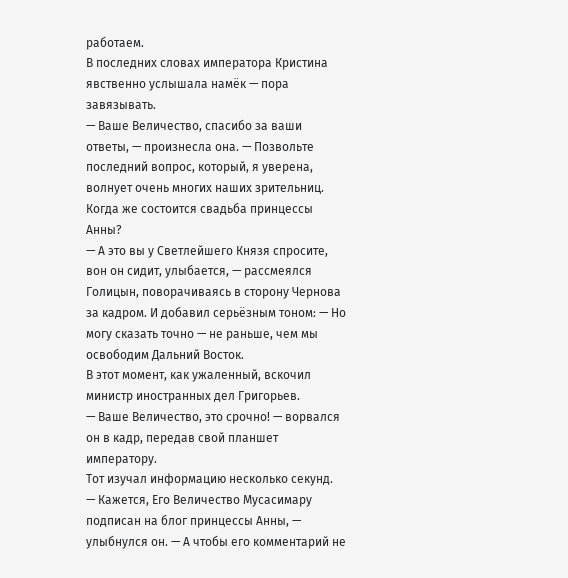работаем.
В последних словах императора Кристина явственно услышала намёк — пора завязывать.
— Ваше Величество, спасибо за ваши ответы, — произнесла она. — Позвольте последний вопрос, который, я уверена, волнует очень многих наших зрительниц. Когда же состоится свадьба принцессы Анны?
— А это вы у Светлейшего Князя спросите, вон он сидит, улыбается, — рассмеялся Голицын, поворачиваясь в сторону Чернова за кадром. И добавил серьёзным тоном: — Но могу сказать точно — не раньше, чем мы освободим Дальний Восток.
В этот момент, как ужаленный, вскочил министр иностранных дел Григорьев.
— Ваше Величество, это срочно! — ворвался он в кадр, передав свой планшет императору.
Тот изучал информацию несколько секунд.
— Кажется, Его Величество Мусасимару подписан на блог принцессы Анны, — улыбнулся он. — А чтобы его комментарий не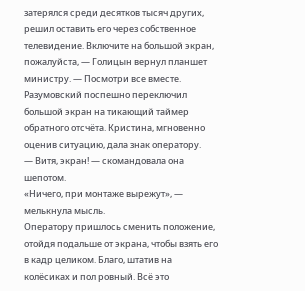затерялся среди десятков тысяч других, решил оставить его через собственное телевидение. Включите на большой экран, пожалуйста, — Голицын вернул планшет министру. — Посмотри все вместе.
Разумовский поспешно переключил большой экран на тикающий таймер обратного отсчёта. Кристина, мгновенно оценив ситуацию, дала знак оператору.
— Витя, экран! — скомандовала она шепотом.
«Ничего, при монтаже вырежут», — мелькнула мысль.
Оператору пришлось сменить положение, отойдя подальше от экрана, чтобы взять его в кадр целиком. Благо, штатив на колёсиках и пол ровный. Всё это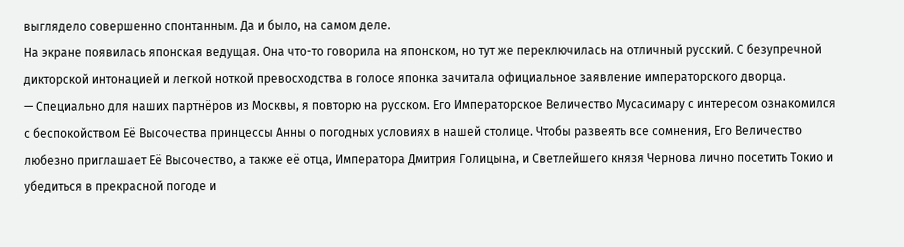выглядело совершенно спонтанным. Да и было, на самом деле.
На экране появилась японская ведущая. Она что-то говорила на японском, но тут же переключилась на отличный русский. С безупречной дикторской интонацией и легкой ноткой превосходства в голосе японка зачитала официальное заявление императорского дворца.
— Специально для наших партнёров из Москвы, я повторю на русском. Его Императорское Величество Мусасимару с интересом ознакомился с беспокойством Её Высочества принцессы Анны о погодных условиях в нашей столице. Чтобы развеять все сомнения, Его Величество любезно приглашает Её Высочество, а также её отца, Императора Дмитрия Голицына, и Светлейшего князя Чернова лично посетить Токио и убедиться в прекрасной погоде и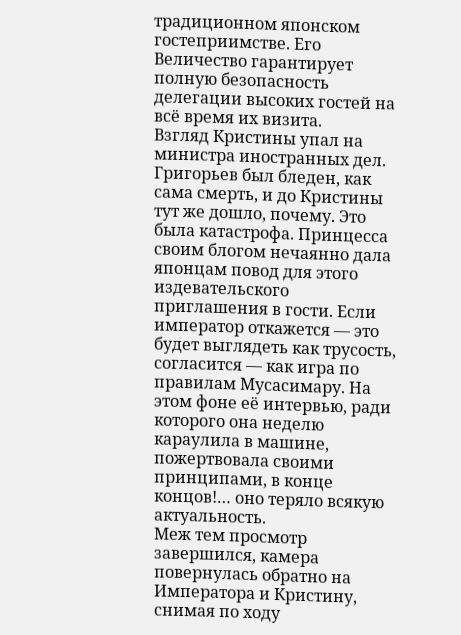традиционном японском гостеприимстве. Его Величество гарантирует полную безопасность делегации высоких гостей на всё время их визита.
Взгляд Кристины упал на министра иностранных дел. Григорьев был бледен, как сама смерть, и до Кристины тут же дошло, почему. Это была катастрофа. Принцесса своим блогом нечаянно дала японцам повод для этого издевательского приглашения в гости. Если император откажется — это будет выглядеть как трусость, согласится — как игра по правилам Мусасимару. На этом фоне её интервью, ради которого она неделю караулила в машине, пожертвовала своими принципами, в конце концов!… оно теряло всякую актуальность.
Меж тем просмотр завершился, камера повернулась обратно на Императора и Кристину, снимая по ходу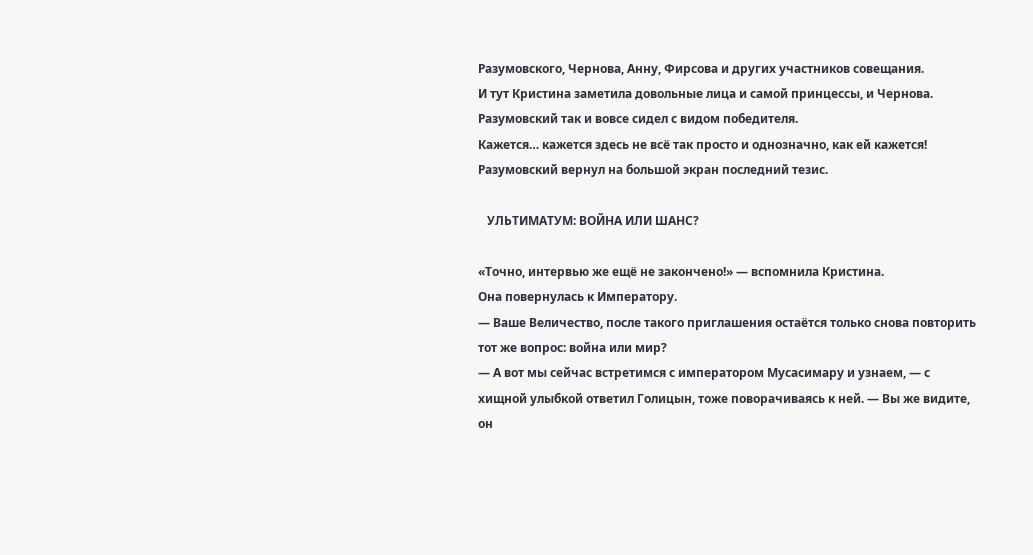Разумовского, Чернова, Анну, Фирсова и других участников совещания.
И тут Кристина заметила довольные лица и самой принцессы, и Чернова. Разумовский так и вовсе сидел с видом победителя.
Кажется… кажется здесь не всё так просто и однозначно, как ей кажется!
Разумовский вернул на большой экран последний тезис.

   УЛЬТИМАТУМ: ВОЙНА ИЛИ ШАНС?

«Точно, интервью же ещё не закончено!» — вспомнила Кристина.
Она повернулась к Императору.
— Ваше Величество, после такого приглашения остаётся только снова повторить тот же вопрос: война или мир?
— А вот мы сейчас встретимся с императором Мусасимару и узнаем, — с хищной улыбкой ответил Голицын, тоже поворачиваясь к ней. — Вы же видите, он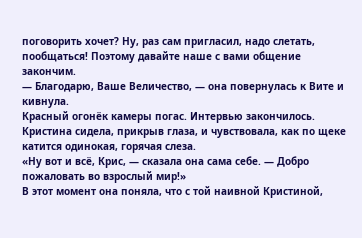поговорить хочет? Ну, раз сам пригласил, надо слетать, пообщаться! Поэтому давайте наше с вами общение закончим.
— Благодарю, Ваше Величество, — она повернулась к Вите и кивнула.
Красный огонёк камеры погас. Интервью закончилось.
Кристина сидела, прикрыв глаза, и чувствовала, как по щеке катится одинокая, горячая слеза.
«Ну вот и всё, Крис, — сказала она сама себе. — Добро пожаловать во взрослый мир!»
В этот момент она поняла, что с той наивной Кристиной,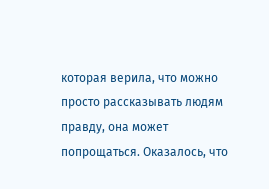которая верила, что можно просто рассказывать людям правду, она может попрощаться. Оказалось, что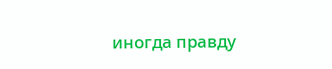иногда правду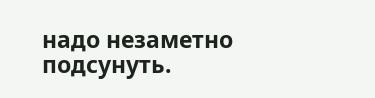надо незаметно подсунуть.